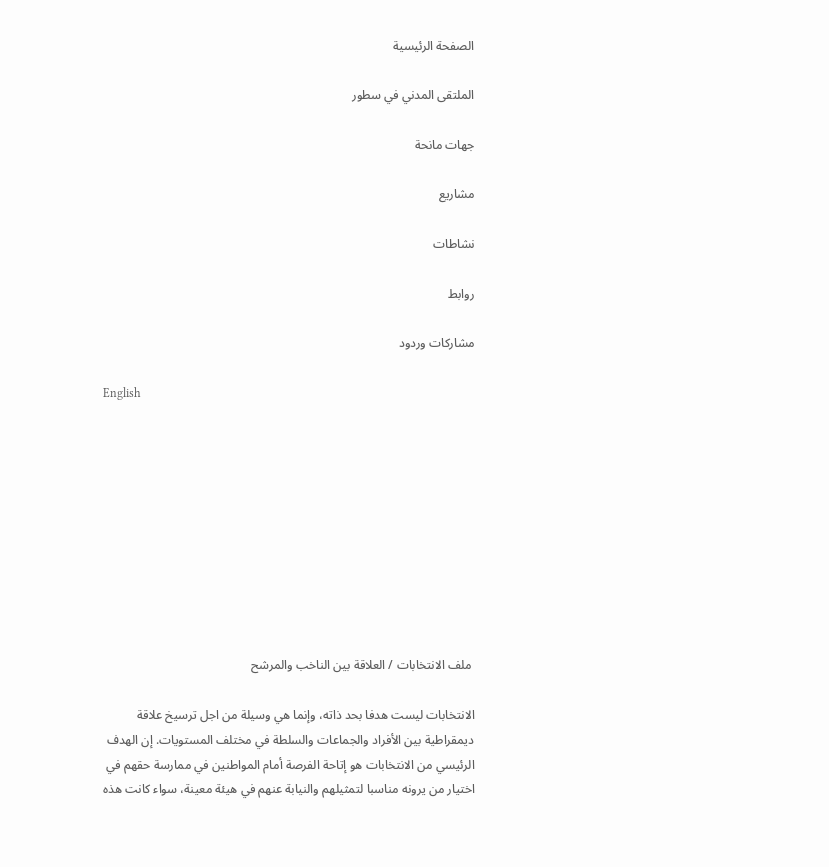الصفحة الرئيسية

الملتقى المدني في سطور

جهات مانحة

مشاريع

نشاطات

روابط

مشاركات وردود

English










 ملف الانتخابات / العلاقة بين الناخب والمرشح

الانتخابات ليست هدفا بحد ذاته، وإنما هي وسيلة من اجل ترسيخ علاقة ديمقراطية بين الأفراد والجماعات والسلطة في مختلف المستويات. إن الهدف الرئيسي من الانتخابات هو إتاحة الفرصة أمام المواطنين في ممارسة حقهم في اختيار من يرونه مناسبا لتمثيلهم والنيابة عنهم في هيئة معينة، سواء كانت هذه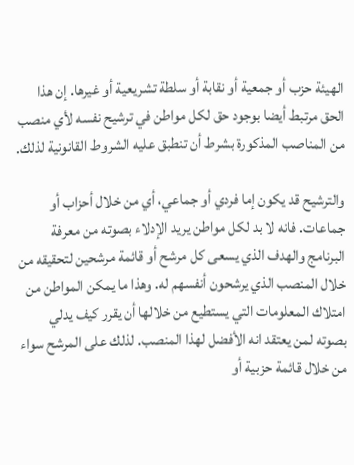الهيئة حزب أو جمعية أو نقابة أو سلطة تشريعية أو غيرها. إن هذا الحق مرتبط أيضا بوجود حق لكل مواطن في ترشيح نفسه لأي منصب من المناصب المذكورة بشرط أن تنطبق عليه الشروط القانونية لذلك.

والترشيح قد يكون إما فردي أو جماعي، أي من خلال أحزاب أو جماعات. فانه لا بد لكل مواطن يريد الإدلاء بصوته من معرفة البرنامج والهدف الذي يسعى كل مرشح أو قائمة مرشحين لتحقيقه من خلال المنصب الذي يرشحون أنفسهم له. وهذا ما يمكن المواطن من امتلاك المعلومات التي يستطيع من خلالها أن يقرر كيف يدلي بصوته لمن يعتقد انه الأفضل لهذا المنصب. لذلك على المرشح سواء من خلال قائمة حزبية أو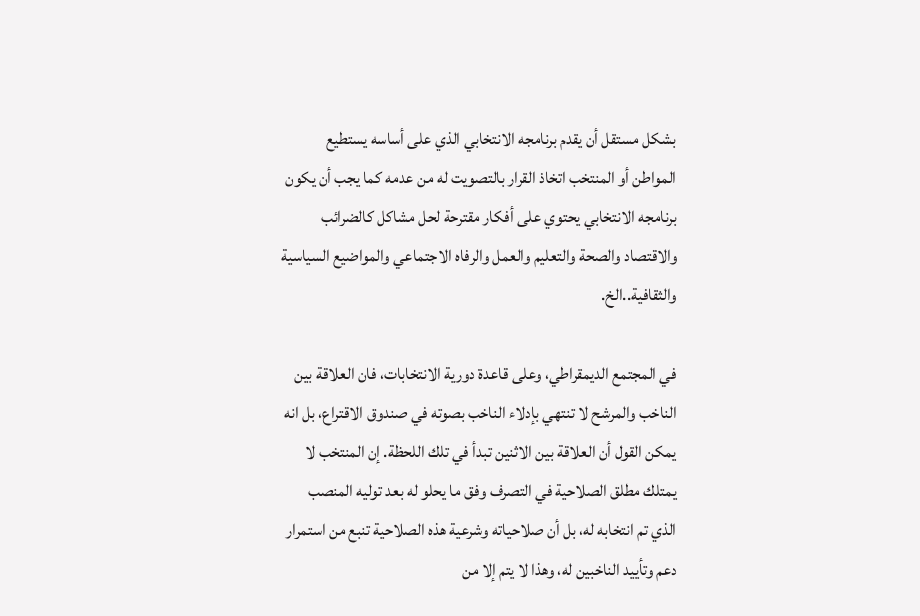بشكل مستقل أن يقدم برنامجه الانتخابي الذي على أساسه يستطيع المواطن أو المنتخب اتخاذ القرار بالتصويت له من عدمه كما يجب أن يكون برنامجه الانتخابي يحتوي على أفكار مقترحة لحل مشاكل كالضرائب والاقتصاد والصحة والتعليم والعمل والرفاه الاجتماعي والمواضيع السياسية والثقافية..الخ.

في المجتمع الديمقراطي، وعلى قاعدة دورية الانتخابات، فان العلاقة بين الناخب والمرشح لا تنتهي بإدلاء الناخب بصوته في صندوق الاقتراع، بل انه يمكن القول أن العلاقة بين الاثنين تبدأ في تلك اللحظة. إن المنتخب لا يمتلك مطلق الصلاحية في التصرف وفق ما يحلو له بعد توليه المنصب الذي تم انتخابه له، بل أن صلاحياته وشرعية هذه الصلاحية تنبع من استمرار دعم وتأييد الناخبين له، وهذا لا يتم إلا من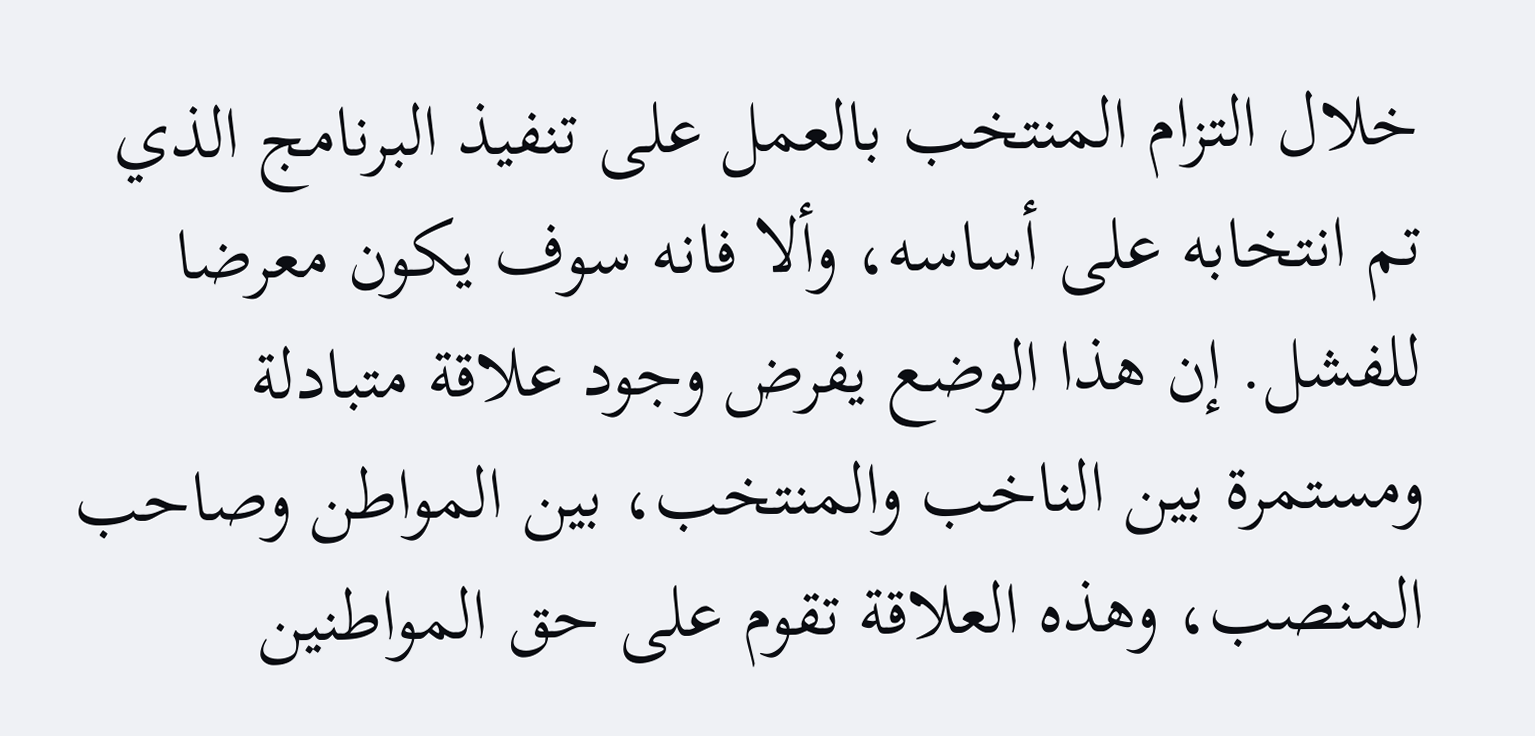خلال التزام المنتخب بالعمل على تنفيذ البرنامج الذي تم انتخابه على أساسه، وألا فانه سوف يكون معرضا للفشل. إن هذا الوضع يفرض وجود علاقة متبادلة ومستمرة بين الناخب والمنتخب، بين المواطن وصاحب المنصب، وهذه العلاقة تقوم على حق المواطنين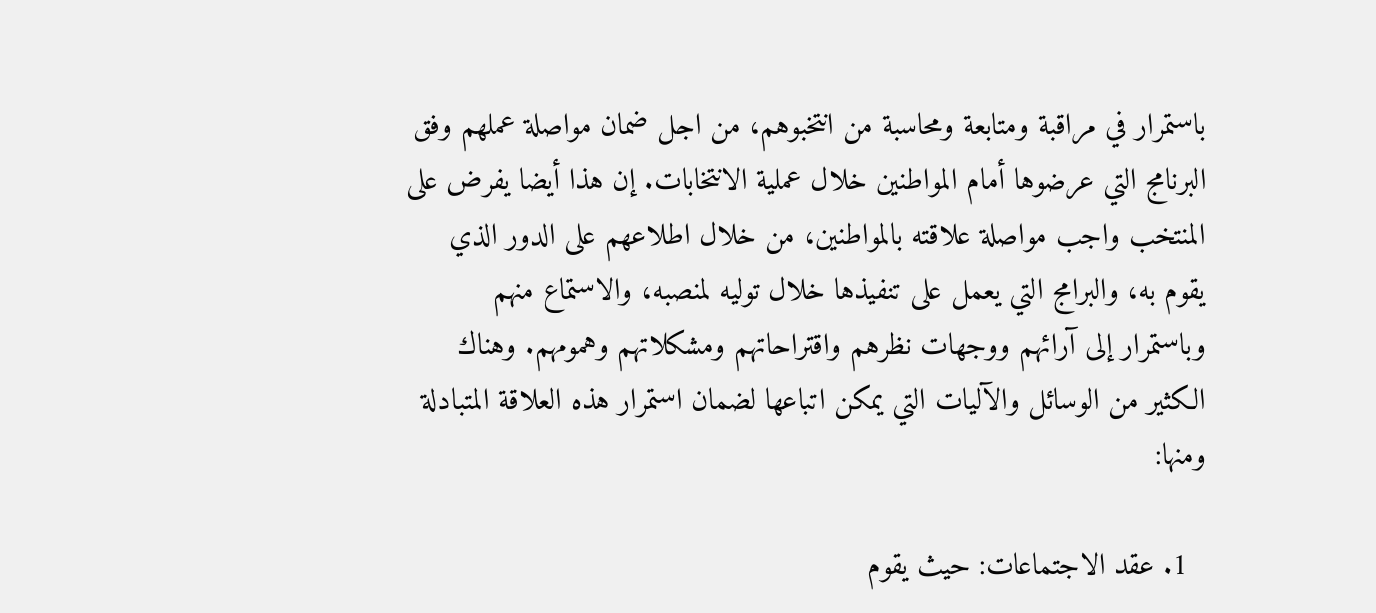باستمرار في مراقبة ومتابعة ومحاسبة من انتخبوهم، من اجل ضمان مواصلة عملهم وفق البرنامج التي عرضوها أمام المواطنين خلال عملية الانتخابات. إن هذا أيضا يفرض على المنتخب واجب مواصلة علاقته بالمواطنين، من خلال اطلاعهم على الدور الذي يقوم به، والبرامج التي يعمل على تنفيذها خلال توليه لمنصبه، والاستماع منهم وباستمرار إلى آرائهم ووجهات نظرهم واقتراحاتهم ومشكلاتهم وهمومهم. وهناك الكثير من الوسائل والآليات التي يمكن اتباعها لضمان استمرار هذه العلاقة المتبادلة ومنها:

  1. عقد الاجتماعات: حيث يقوم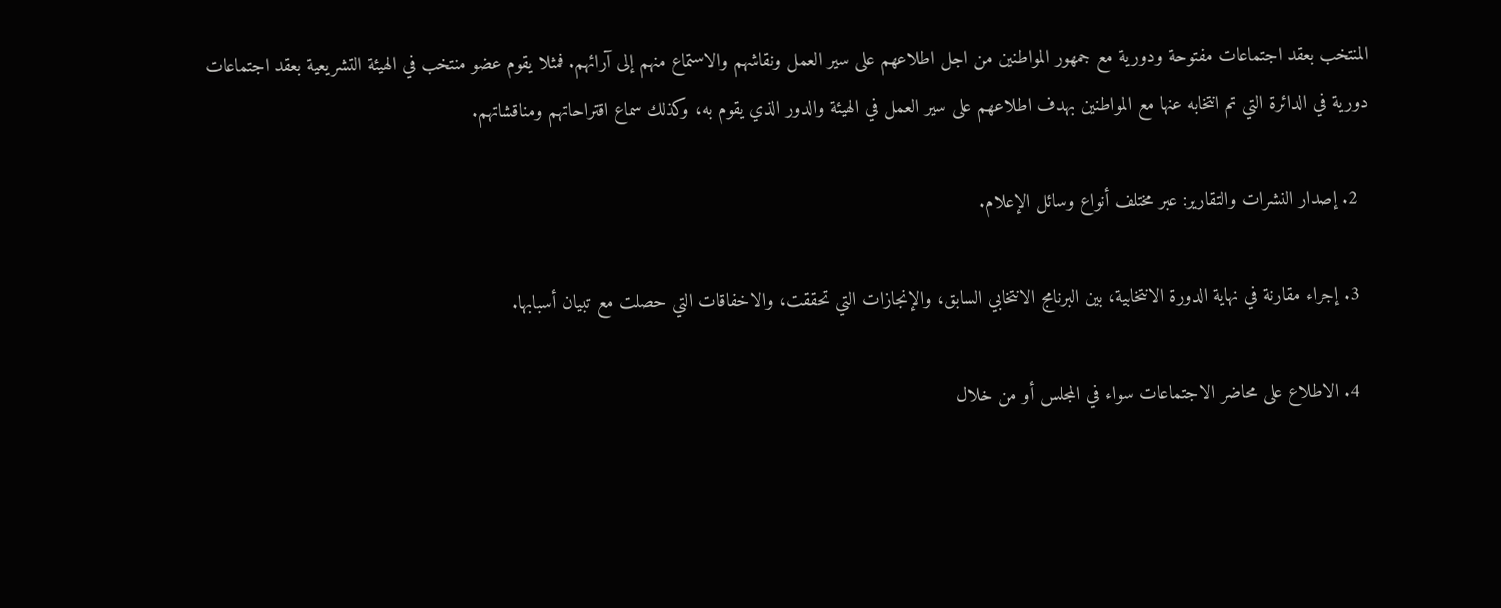المنتخب بعقد اجتماعات مفتوحة ودورية مع جمهور المواطنين من اجل اطلاعهم على سير العمل ونقاشهم والاستماع منهم إلى آرائهم. فمثلا يقوم عضو منتخب في الهيئة التشريعية بعقد اجتماعات دورية في الدائرة التي تم انتخابه عنها مع المواطنين بهدف اطلاعهم على سير العمل في الهيئة والدور الذي يقوم به، وكذلك سماع اقتراحاتهم ومناقشاتهم.

  2. إصدار النشرات والتقارير: عبر مختلف أنواع وسائل الإعلام.

  3. إجراء مقارنة في نهاية الدورة الانتخابية، بين البرنامج الانتخابي السابق، والإنجازات التي تحققت، والاخفاقات التي حصلت مع تبيان أسبابها.

  4. الاطلاع على محاضر الاجتماعات سواء في المجلس أو من خلال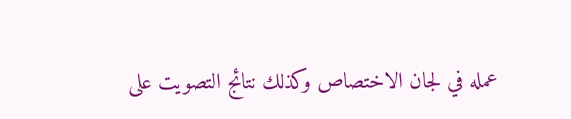عمله في لجان الاختصاص وكذلك نتائج التصويت على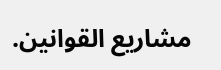مشاريع القوانين.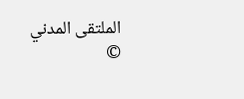الملتقى المدني ©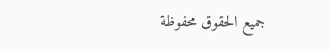جميع الحقوق محفوظة